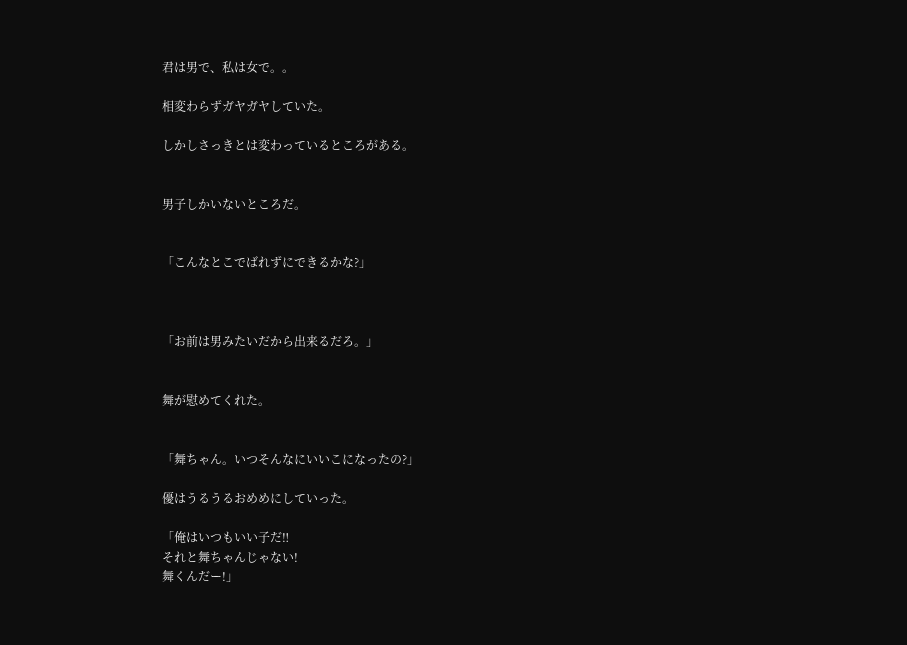君は男で、私は女で。。

相変わらずガヤガヤしていた。

しかしさっきとは変わっているところがある。


男子しかいないところだ。


「こんなとこでばれずにできるかな?」



「お前は男みたいだから出来るだろ。」


舞が慰めてくれた。


「舞ちゃん。いつそんなにいいこになったの?」

優はうるうるおめめにしていった。

「俺はいつもいい子だ‼
それと舞ちゃんじゃない!
舞くんだー!」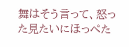舞はそう言って、怒った見たいにほっぺた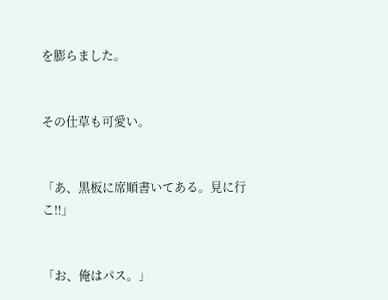を膨らました。


その仕草も可愛い。


「あ、黒板に席順書いてある。見に行こ‼」


「お、俺はパス。」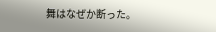舞はなぜか断った。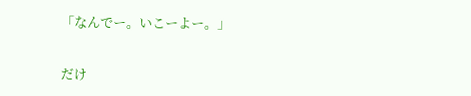「なんでー。いこーよー。」


だけ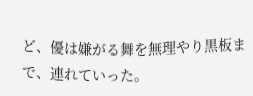ど、優は嫌がる舞を無理やり黒板まで、連れていった。